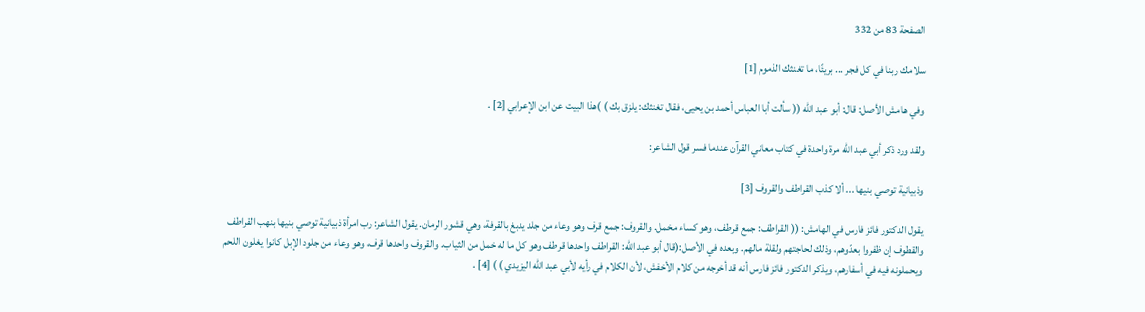الصفحة 83 من 332

سلامك ربنا في كل فجر ... بريئًا، ما تغنثك الذموم [1]

وفي هامش الأصل: قال: أبو عبد الله (( سألت أبا العباس أحمد بن يحيى، فقال تغنثك: يلزق بك ) )هذا البيت عن ابن الإعرابي [2] .

ولقد ورد ذكر أبي عبد الله مرة واحدة في كتاب معاني القرآن عندما فسر قول الشاعر:

وذبيانية توصي بنيها ... ألا كذب القراطف والقروف [3]

يقول الدكتور فائز فارس في الهامش: (( القراطف: جمع قرطف، وهو كساء مخمل. والقروف: جمع قرف وهو وعاء من جلد يدبغ بالقرفة، وهي قشور الرمان. يقول الشاعر: رب امرأة ذبيانية توصي بنيها بنهب القراطف والقطوف إن ظفروا بعدّوهم، وذلك لحاجتهم ولقلة مالهم. وبعده في الأصل:(قال أبو عبد الله: القراطف واحدها قرطف وهو كل ما له خمل من الثياب. والقروف واحدها قرف، وهو وعاء من جلود الإبل كانوا يغلون اللحم ويحملونه فيه في أسفارهم، ويذكر الدكتور فائز فارس أنه قد أخرجه من كلام الأخفش، لأن الكلام في رأيه لأبي عبد الله اليزيدي ) ) [4] .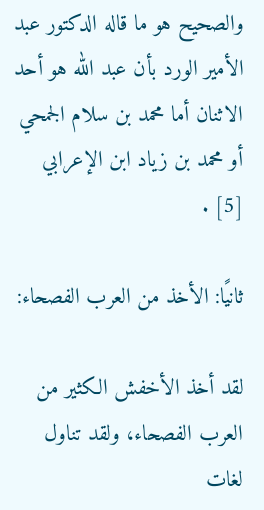والصحيح هو ما قاله الدكتور عبد الأمير الورد بأن عبد الله هو أحد الاثنان أما محمد بن سلام الجمحي أو محمد بن زياد ابن الإعرابي [5] .

ثانيًا: الأخذ من العرب الفصحاء:

لقد أخذ الأخفش الكثير من العرب الفصحاء، ولقد تناول لغات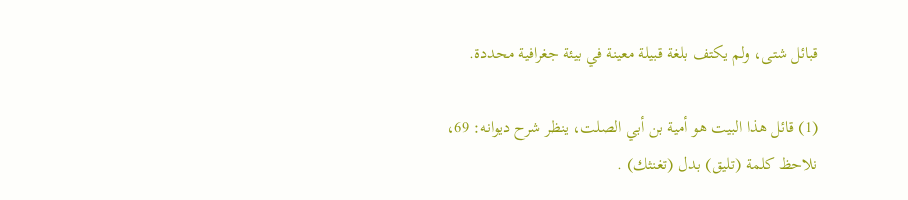قبائل شتى، ولم يكتف بلغة قبيلة معينة في بيئة جغرافية محددة.

(1) قائل هذا البيت هو أمية بن أبي الصلت، ينظر شرح ديوانه: 69، نلاحظ كلمة (تليق) بدل (تغنثك) .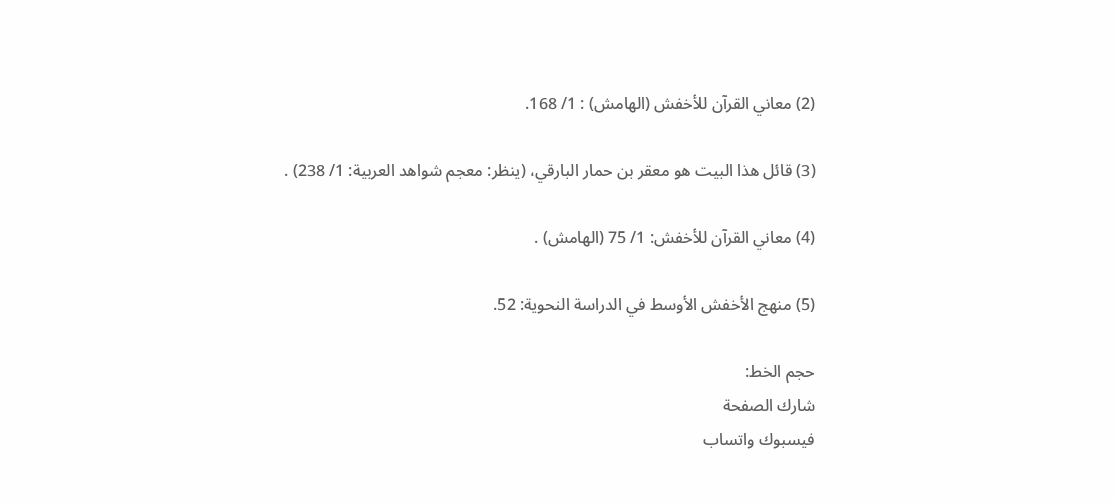(2) معاني القرآن للأخفش (الهامش) : 1/ 168.

(3) قائل هذا البيت هو معقر بن حمار البارقي، (ينظر: معجم شواهد العربية: 1/ 238) .

(4) معاني القرآن للأخفش: 1/ 75 (الهامش) .

(5) منهج الأخفش الأوسط في الدراسة النحوية: 52.

حجم الخط:
شارك الصفحة
فيسبوك واتساب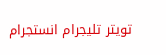تويتر تليجرام انستجرام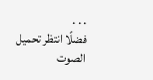. . .
فضلًا انتظر تحميل الصوت